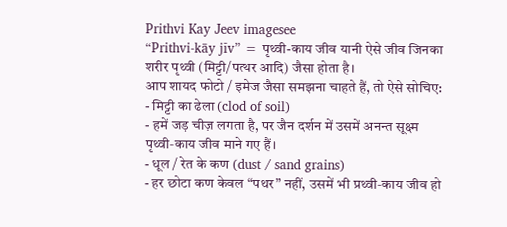Prithvi Kay Jeev imagesee
“Prithvi‑kāy jīv” = पृथ्वी-काय जीव यानी ऐसे जीव जिनका शरीर पृथ्वी (मिट्टी/पत्थर आदि) जैसा होता है।
आप शायद फोटो / इमेज जैसा समझना चाहते हैं, तो ऐसे सोचिए:
- मिट्टी का ढेला (clod of soil)
- हमें जड़ चीज़ लगता है, पर जैन दर्शन में उसमें अनन्त सूक्ष्म पृथ्वी‑काय जीव माने गए हैं।
- धूल / रेत के कण (dust / sand grains)
- हर छोटा कण केवल “पथर” नहीं, उसमें भी प्रथ्वी‑काय जीव हो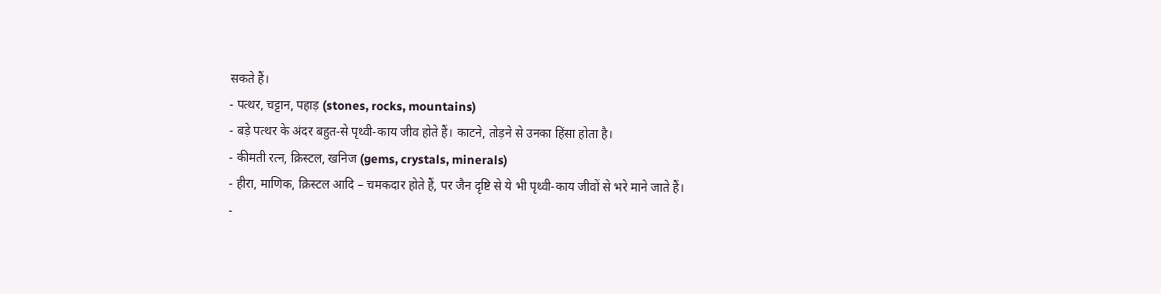सकते हैं।
- पत्थर, चट्टान, पहाड़ (stones, rocks, mountains)
- बड़े पत्थर के अंदर बहुत‑से पृथ्वी‑काय जीव होते हैं। काटने, तोड़ने से उनका हिंसा होता है।
- कीमती रत्न, क्रिस्टल, खनिज (gems, crystals, minerals)
- हीरा, माणिक, क्रिस्टल आदि – चमकदार होते हैं, पर जैन दृष्टि से ये भी पृथ्वी‑काय जीवों से भरे माने जाते हैं।
-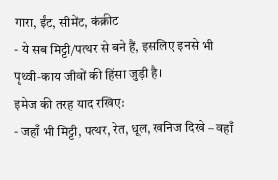गारा, ईंट, सीमेंट, कंक्रीट
- ये सब मिट्टी/पत्थर से बने हैं, इसलिए इनसे भी पृथ्वी‑काय जीवों की हिंसा जुड़ी है।
इमेज की तरह याद रखिए:
- जहाँ भी मिट्टी, पत्थर, रेत, धूल, खनिज दिखे – वहाँ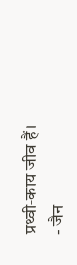प्रथ्वी‑काय जीव हैं।
- जैन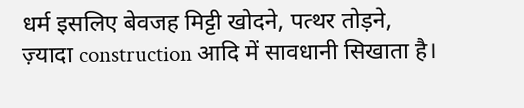धर्म इसलिए बेवजह मिट्टी खोदने, पत्थर तोड़ने, ज़्यादा construction आदि में सावधानी सिखाता है।